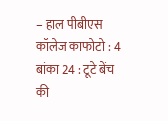– हाल पीबीएस कॉलेज काफोटो : 4 बांका 24 : टूटे बेंच की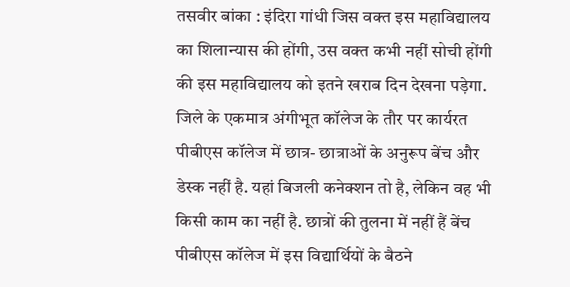तसवीर बांका : इंदिरा गांधी जिस वक्त इस महाविद्यालय का शिलान्यास की होंगी, उस वक्त कभी नहीं सोची होंगी की इस महाविद्यालय को इतने खराब दिन देखना पड़ेगा. जिले के एकमात्र अंगीभूत कॉलेज के तौर पर कार्यरत पीबीएस कॉलेज में छात्र- छात्राओं के अनुरूप बेंच और डेस्क नहीं है. यहां बिजली कनेक्शन तो है, लेकिन वह भी किसी काम का नहीं है. छात्रों की तुलना में नहीं हैं बेंच पीबीएस कॉलेज में इस विद्यार्थियों के बैठने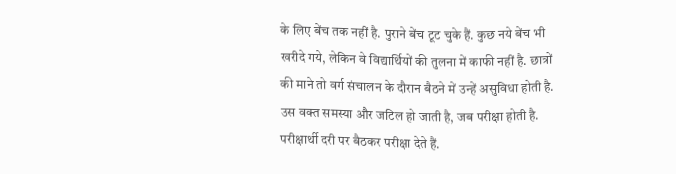के लिए बेंच तक नहीं है. पुराने बेंच टूट चुके हैं. कुछ नये बेंच भी खरीदे गये, लेकिन वे विद्यार्थियों की तुलना में काफी नहीं है. छात्रों की माने तो वर्ग संचालन के दौरान बैठने में उन्हें असुविधा होती है. उस वक्त समस्या और जटिल हो जाती है, जब परीक्षा होती है. परीक्षार्थी दरी पर बैठकर परीक्षा देते हैं.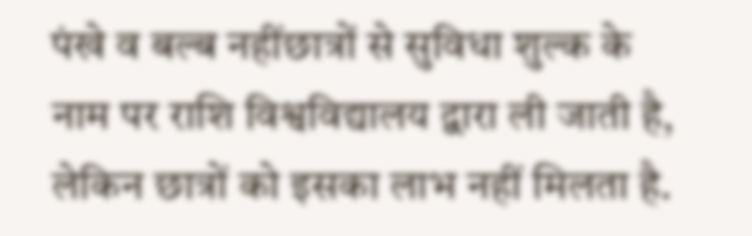पंखे व बल्ब नहींछात्रों से सुविधा शुल्क के नाम पर राशि विश्वविद्यालय द्वारा ली जाती है, लेकिन छात्रों को इसका लाभ नहीं मिलता है.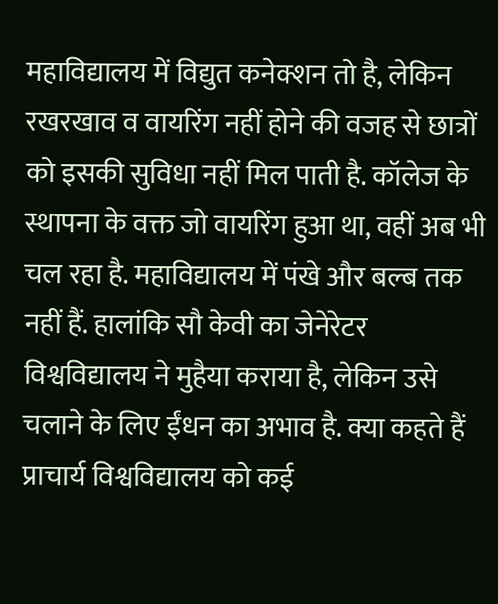महाविद्यालय में विद्युत कनेक्शन तो है, लेकिन रखरखाव व वायरिंग नहीं होने की वजह से छात्रों को इसकी सुविधा नहीं मिल पाती है. कॉलेज के स्थापना के वक्त जो वायरिंग हुआ था, वहीं अब भी चल रहा है. महाविद्यालय में पंखे और बल्ब तक नहीं हैं. हालांकि सौ केवी का जेनेरेटर विश्वविद्यालय ने मुहैया कराया है, लेकिन उसे चलाने के लिए ईंधन का अभाव है. क्या कहते हैं प्राचार्य विश्वविद्यालय को कई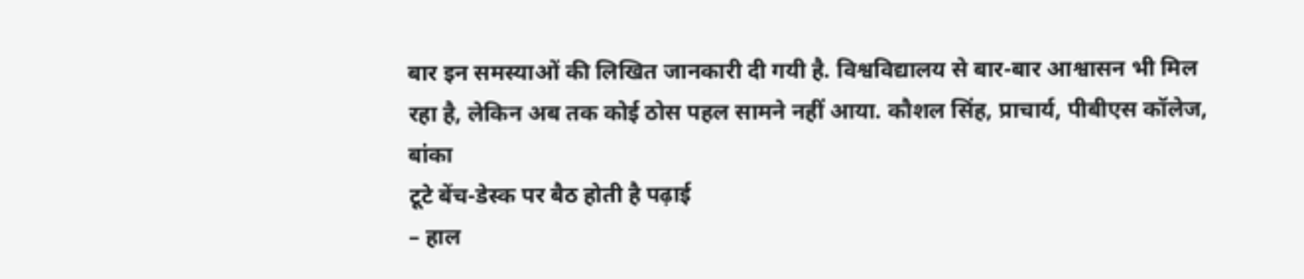बार इन समस्याओं की लिखित जानकारी दी गयी है. विश्वविद्यालय से बार-बार आश्वासन भी मिल रहा है, लेकिन अब तक कोई ठोस पहल सामने नहीं आया. कौशल सिंह, प्राचार्य, पीबीएस कॉलेज, बांका
टूटे बेंच-डेस्क पर बैठ होती है पढ़ाई
– हाल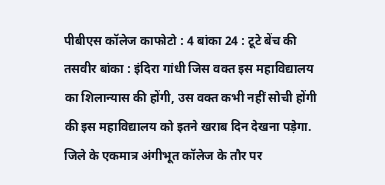पीबीएस कॉलेज काफोटो : 4 बांका 24 : टूटे बेंच की तसवीर बांका : इंदिरा गांधी जिस वक्त इस महाविद्यालय का शिलान्यास की होंगी, उस वक्त कभी नहीं सोची होंगी की इस महाविद्यालय को इतने खराब दिन देखना पड़ेगा. जिले के एकमात्र अंगीभूत कॉलेज के तौर पर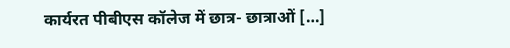कार्यरत पीबीएस कॉलेज में छात्र- छात्राओं […]